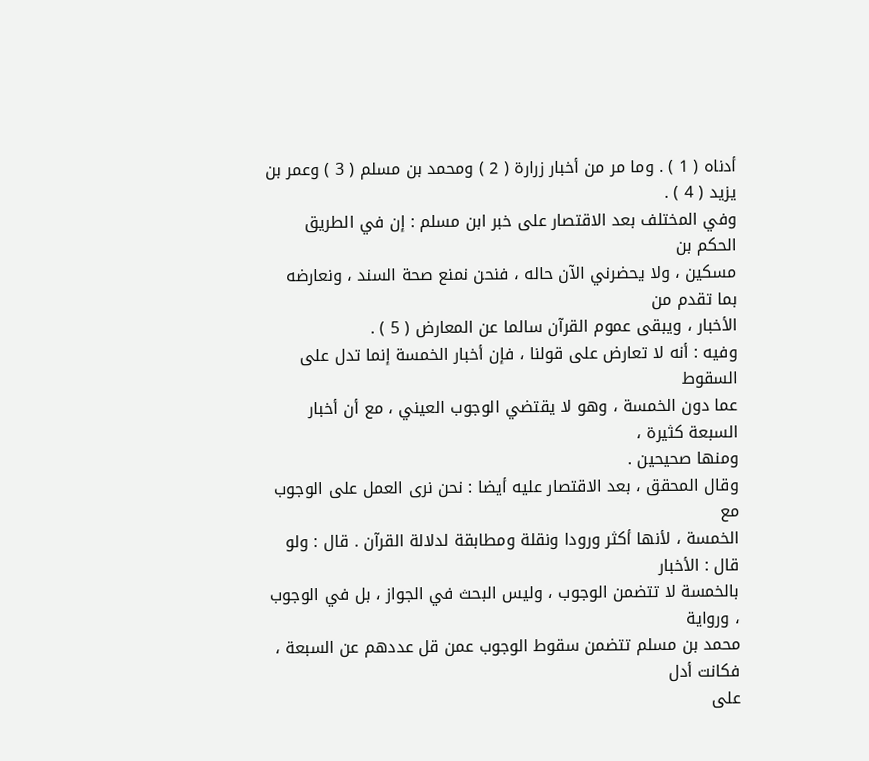أدناه ( 1 ) . وما مر من أخبار زرارة ( 2 ) ومحمد بن مسلم ( 3 ) وعمر بن يزيد ( 4 ) .
وفي المختلف بعد الاقتصار على خبر ابن مسلم : إن في الطريق الحكم بن
مسكين ، ولا يحضرني الآن حاله ، فنحن نمنع صحة السند ، ونعارضه بما تقدم من
الأخبار ، ويبقى عموم القرآن سالما عن المعارض ( 5 ) .
وفيه : أنه لا تعارض على قولنا ، فإن أخبار الخمسة إنما تدل على السقوط
عما دون الخمسة ، وهو لا يقتضي الوجوب العيني ، مع أن أخبار السبعة كثيرة ،
ومنها صحيحين .
وقال المحقق ، بعد الاقتصار عليه أيضا : نحن نرى العمل على الوجوب مع
الخمسة ، لأنها أكثر ورودا ونقلة ومطابقة لدلالة القرآن . قال : ولو قال : الأخبار
بالخمسة لا تتضمن الوجوب ، وليس البحث في الجواز ، بل في الوجوب ، ورواية
محمد بن مسلم تتضمن سقوط الوجوب عمن قل عددهم عن السبعة ، فكانت أدل
على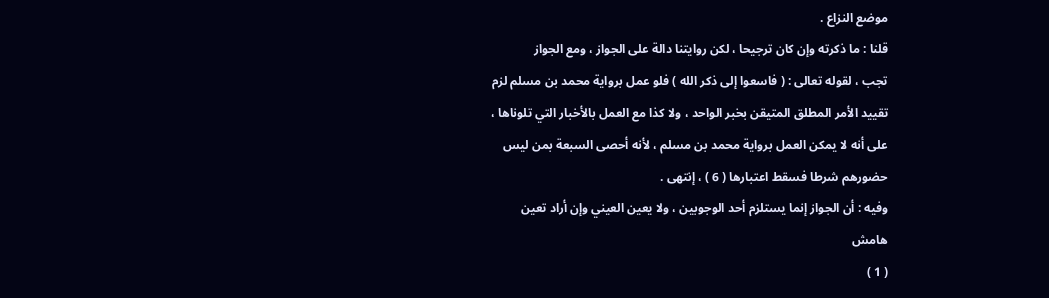موضع النزاع .
قلنا : ما ذكرته وإن كان ترجيحا ، لكن روايتنا دالة على الجواز ، ومع الجواز
تجب ، لقوله تعالى : ( فاسعوا إلى ذكر الله ) فلو عمل برواية محمد بن مسلم لزم
تقييد الأمر المطلق المتيقن بخبر الواحد ، ولا كذا مع العمل بالأخبار التي تلوناها ،
على أنه لا يمكن العمل برواية محمد بن مسلم ، لأنه أحصى السبعة بمن ليس
حضورهم شرطا فسقط اعتبارها ( 6 ) ، إنتهى .
وفيه : أن الجواز إنما يستلزم أحد الوجوبين ، ولا يعين العيني وإن أراد تعين
هامش
( 1 )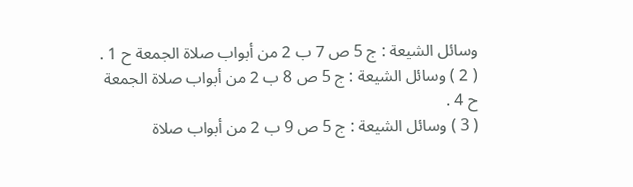وسائل الشيعة : ج 5 ص 7 ب 2 من أبواب صلاة الجمعة ح 1 .
( 2 ) وسائل الشيعة : ج 5 ص 8 ب 2 من أبواب صلاة الجمعة ح 4 .
( 3 ) وسائل الشيعة : ج 5 ص 9 ب 2 من أبواب صلاة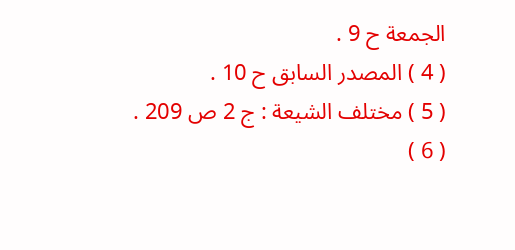الجمعة ح 9 .
( 4 ) المصدر السابق ح 10 .
( 5 ) مختلف الشيعة : ج 2 ص 209 .
( 6 )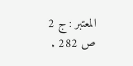المعتبر : ج 2 ص 282 .